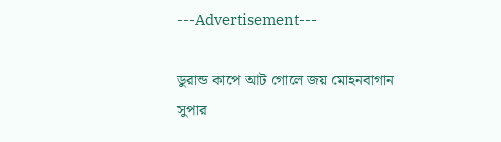---Advertisement---

ডুরান্ড কাপে আট গোলে জয় মোহনবাগান সুপার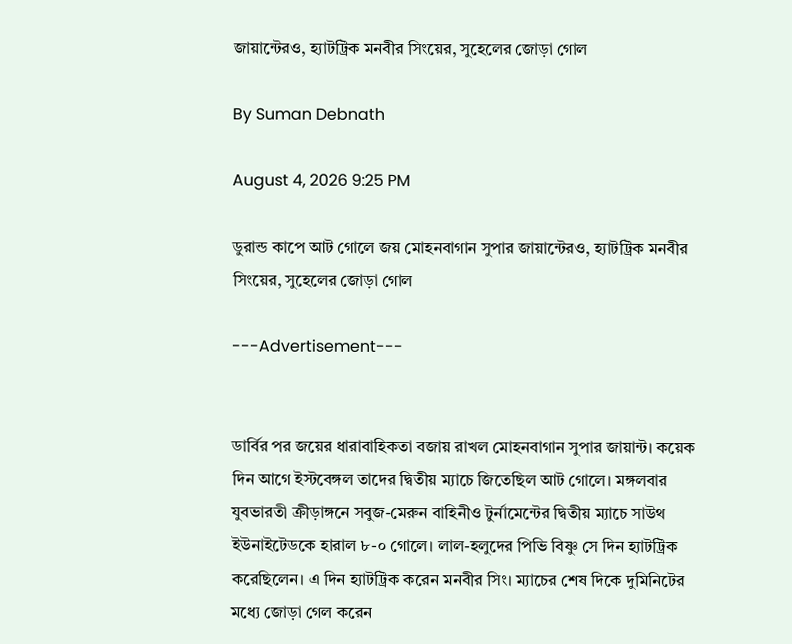জায়ান্টেরও, হ্যাটট্রিক মনবীর সিংয়ের, সুহেলের জোড়া গোল

By Suman Debnath

August 4, 2026 9:25 PM

ডুরান্ড কাপে আট গোলে জয় মোহনবাগান সুপার জায়ান্টেরও, হ্যাটট্রিক মনবীর সিংয়ের, সুহেলের জোড়া গোল

---Advertisement---


ডার্বির পর জয়ের ধারাবাহিকতা বজায় রাখল মোহনবাগান সুপার জায়ান্ট। কয়েক দিন আগে ইস্টবেঙ্গল তাদের দ্বিতীয় ম্যাচে জিতেছিল আট গোলে। মঙ্গলবার যুবভারতী ক্রীড়াঙ্গনে সবুজ-মেরুন বাহিনীও টুর্নামেন্টের দ্বিতীয় ম্যাচে সাউথ ইউনাইটেডকে হারাল ৮-০ গোলে। লাল-হলুদের পিভি বিষ্ণু সে দিন হ্যাটট্রিক করেছিলেন। এ দিন হ্যাটট্রিক করেন মনবীর সিং। ম্যাচের শেষ দিকে দুমিনিটের মধ্যে জোড়া গেল করেন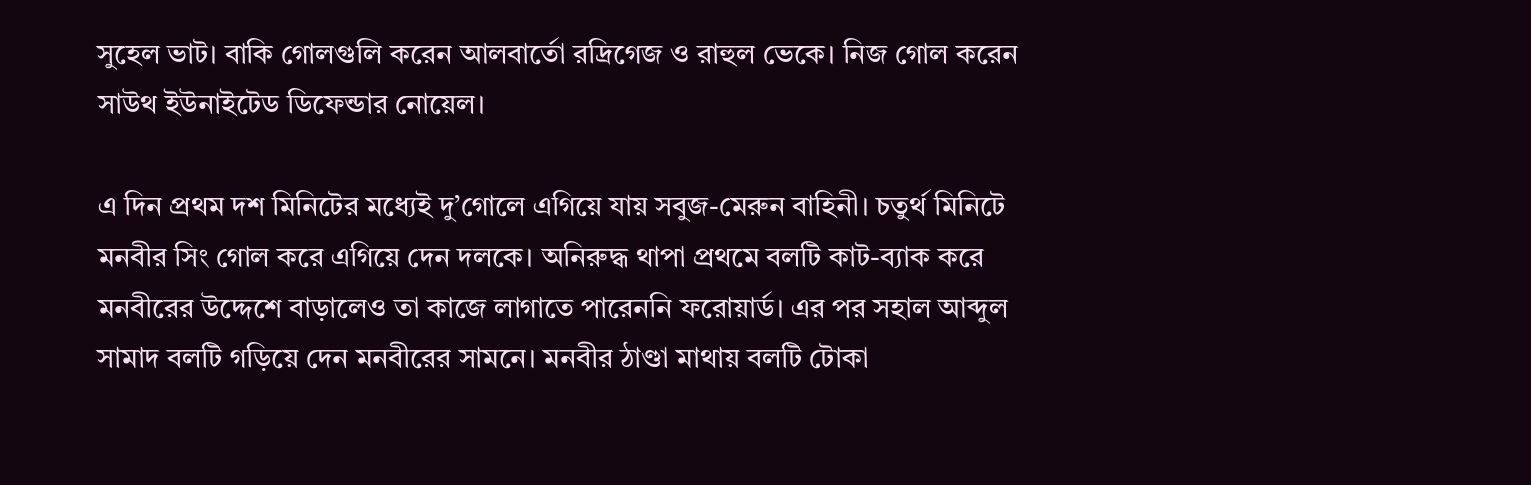সুহেল ভাট। বাকি গোলগুলি করেন আলবার্তো রদ্রিগেজ ও রাহুল ভেকে। নিজ গোল করেন সাউথ ইউনাইটেড ডিফেন্ডার নোয়েল।

এ দিন প্রথম দশ মিনিটের মধ্যেই দু’গোলে এগিয়ে যায় সবুজ-মেরুন বাহিনী। চতুর্থ মিনিটে মনবীর সিং গোল করে এগিয়ে দেন দলকে। অনিরুদ্ধ থাপা প্রথমে বলটি কাট-ব্যাক করে মনবীরের উদ্দেশে বাড়ালেও তা কাজে লাগাতে পারেননি ফরোয়ার্ড। এর পর সহাল আব্দুল সামাদ বলটি গড়িয়ে দেন মনবীরের সামনে। মনবীর ঠাণ্ডা মাথায় বলটি টোকা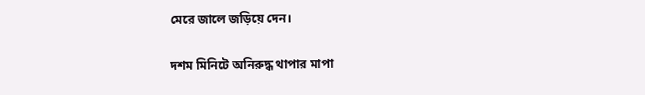মেরে জালে জড়িয়ে দেন।

দশম মিনিটে অনিরুদ্ধ থাপার মাপা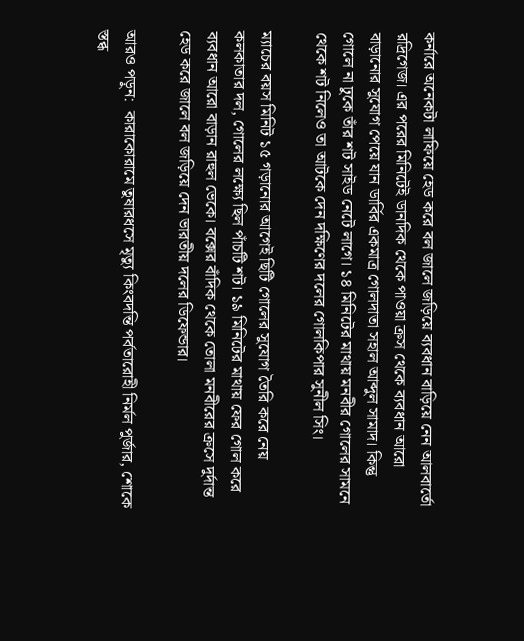কর্নারে অনেকটা লাফিয়ে হেড করে বল জালে জড়িয়ে ব্যবধান বাড়িয়ে নেন আলবার্তো রদ্রিগেজ। এর পরের মিনিটেই ডানদিক থেকে পাওয়া ক্রস থেকে ব্যবধান আরো বাড়ানোর সুযোগ পেয়ে যান ডার্বির একমাত্র গোলদাতা সহাল আব্দুল সামাদ। কিন্তু গোলে না ঢুকে তাঁর শট সাইড নেটে লাগে। ১৪ মিনিটের মাথায় মনবীর গোলের সামনে থেকে শট নিলেও তা আটকে দেন দক্ষিণের দলের গোলকিপার সুনীল সিং।

ম্যাচের বয়স মিনিট ১৫ গড়ানোর আগেই ছিটি গোলের সুযোগ তৈরি করে নেয় কলকাতার দল, গোলের লক্ষ্যে ছিল পাঁচটি শট। ১৯ মিনিটের মাথায় ফের গোল করে ব্যবধান আরো বাড়ান রাহুল ভেকে। বক্সের বাঁদিক থেকে তোলা মনবীরের ক্রসে দুর্দান্ত হেড করে জালে বল জড়িয়ে দেন ভারতীয় দলের ডিফেন্ডার।

আরও পড়ুন:  কারাকোরামে তুষারধসে মৃত্যু কিংবদন্তি পর্বতারোহী নির্মল পুর্জার, শোকে স্তব্ধ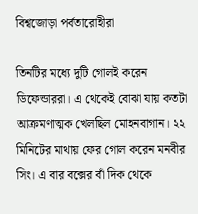বিশ্বজোড়া পর্বতারোহীরা

তিনটির মধ্যে দুটি গোলই করেন ডিফেন্ডাররা। এ থেকেই বোঝা যায় কতটা আক্রমণাত্মক খেলছিল মোহনবাগান। ২২ মিনিটের মাথায় ফের গোল করেন মনবীর সিং। এ বার বক্সের বাঁ দিক থেকে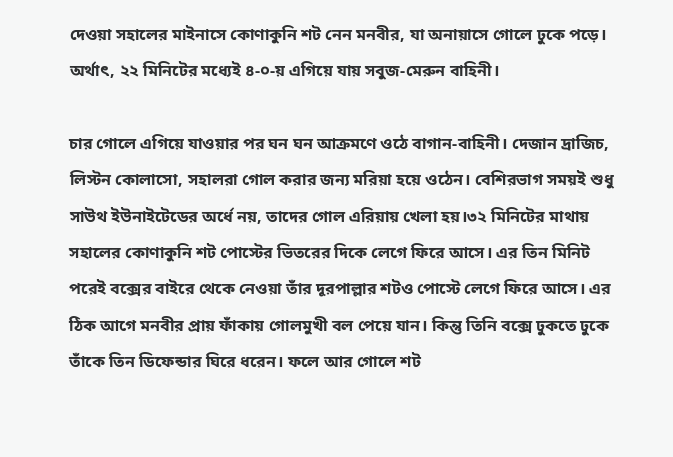দেওয়া সহালের মাইনাসে কোণাকুনি শট নেন মনবীর, যা অনায়াসে গোলে ঢুকে পড়ে। অর্থাৎ, ২২ মিনিটের মধ্যেই ৪-০-য় এগিয়ে যায় সবুজ-মেরুন বাহিনী।

চার গোলে এগিয়ে যাওয়ার পর ঘন ঘন আক্রমণে ওঠে বাগান-বাহিনী। দেজান দ্রাজিচ, লিস্টন কোলাসো, সহালরা গোল করার জন্য মরিয়া হয়ে ওঠেন। বেশিরভাগ সময়ই শুধু সাউথ ইউনাইটেডের অর্ধে নয়, তাদের গোল এরিয়ায় খেলা হয়।৩২ মিনিটের মাথায় সহালের কোণাকুনি শট পোস্টের ভিতরের দিকে লেগে ফিরে আসে। এর তিন মিনিট পরেই বক্সের বাইরে থেকে নেওয়া তাঁর দূরপাল্লার শটও পোস্টে লেগে ফিরে আসে। এর ঠিক আগে মনবীর প্রায় ফাঁকায় গোলমুখী বল পেয়ে যান। কিন্তু তিনি বক্সে ঢুকতে ঢুকে তাঁকে তিন ডিফেন্ডার ঘিরে ধরেন। ফলে আর গোলে শট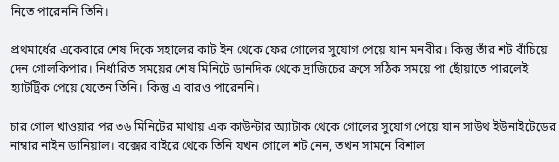নিতে পারেননি তিনি।

প্রথমার্ধের একেবারে শেষ দিকে সহালের কাট ইন থেকে ফের গোলের সুযোগ পেয়ে যান মনবীর। কিন্তু তাঁর শট বাঁচিয়ে দেন গোলকিপার। নির্ধারিত সময়ের শেষ মিনিটে ডানদিক থেকে দ্রাজিচের ক্রসে সঠিক সময়ে পা ছোঁয়াতে পারলেই হ্যাটট্রিক পেয়ে যেতেন তিনি। কিন্তু এ বারও পারেননি।

চার গোল খাওয়ার পর ৩৬ মিনিটের মাথায় এক কাউন্টার অ্যাটাক থেকে গোলের সুযোগ পেয়ে যান সাউথ ইউনাইটেডের নাম্বার নাইন ডানিয়াল। বক্সের বাইরে থেকে তিনি যখন গোলে শট নেন, তখন সামনে বিশাল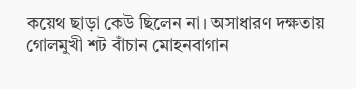কয়েথ ছাড়া কেউ ছিলেন না। অসাধারণ দক্ষতায় গোলমুখী শট বাঁচান মোহনবাগান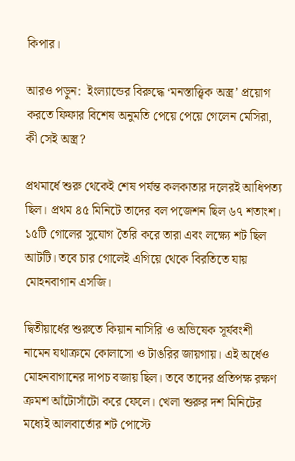কিপার।

আরও পড়ুন:  ইংল্যান্ডের বিরুদ্ধে ‘মনস্তাত্ত্বিক অস্ত্র’ প্রয়োগ করতে ফিফার বিশেষ অনুমতি পেয়ে পেয়ে গেলেন মেসিরা, কী সেই অস্ত্র?

প্রথমার্ধে শুরু থেকেই শেষ পর্যন্ত কলকাতার দলেরই আধিপত্য ছিল। প্রথম ৪৫ মিনিটে তাদের বল পজেশন ছিল ৬৭ শতাংশ। ১৫টি গোলের সুযোগ তৈরি করে তারা এবং লক্ষ্যে শট ছিল আটটি। তবে চার গোলেই এগিয়ে থেকে বিরতিতে যায় মোহনবাগান এসজি।

দ্বিতীয়ার্ধের শুরুতে কিয়ান নাসিরি ও অভিষেক সূর্যবংশী নামেন যথাক্রমে কোলাসো ও টাঙরির জায়গায়। এই অর্ধেও মোহনবাগানের দাপচ বজায় ছিল। তবে তাদের প্রতিপক্ষ রক্ষণ ক্রমশ আঁটোসাঁটো করে ফেলে। খেলা শুরুর দশ মিনিটের মধ্যেই আলবার্তোর শট পোস্টে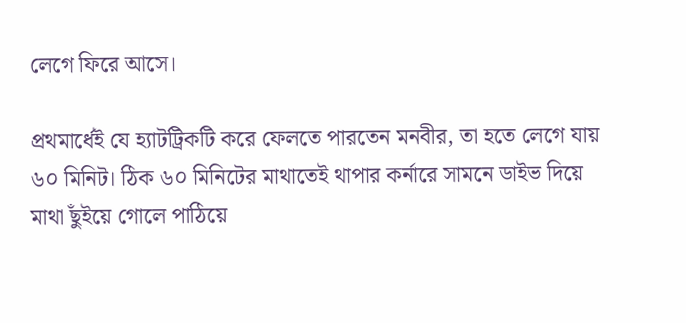লেগে ফিরে আসে।

প্রথমার্ধেই যে হ্যাটট্রিকটি করে ফেলতে পারতেন মনবীর, তা হতে লেগে যায় ৬০ মিনিট। ঠিক ৬০ মিনিটের মাথাতেই থাপার কর্নারে সামনে ডাইভ দিয়ে মাথা ছুঁইয়ে গোলে পাঠিয়ে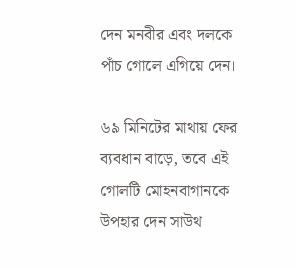দেন মনবীর এবং দলকে পাঁচ গোলে এগিয়ে দেন।

৬৯ মিনিটের মাথায় ফের ব্যবধান বাড়ে, তবে এই গোলটি মোহনবাগানকে উপহার দেন সাউথ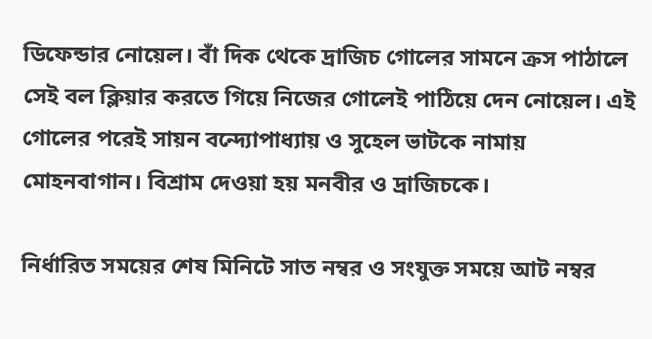ডিফেন্ডার নোয়েল। বাঁ দিক থেকে দ্রাজিচ গোলের সামনে ক্রস পাঠালে সেই বল ক্লিয়ার করতে গিয়ে নিজের গোলেই পাঠিয়ে দেন নোয়েল। এই গোলের পরেই সায়ন বন্দ্যোপাধ্যায় ও সুহেল ভাটকে নামায় মোহনবাগান। বিশ্রাম দেওয়া হয় মনবীর ও দ্রাজিচকে।

নির্ধারিত সময়ের শেষ মিনিটে সাত নম্বর ও সংযুক্ত সময়ে আট নম্বর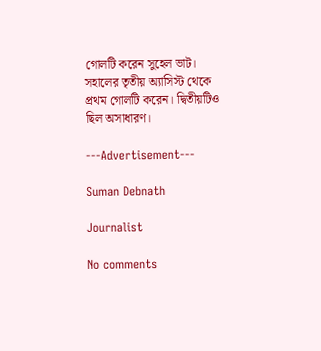গোলটি করেন সুহেল ভাট। সহালের তৃতীয় অ্যাসিস্ট থেকে প্রথম গোলটি করেন। দ্বিতীয়টিও ছিল অসাধারণ।

---Advertisement---

Suman Debnath

Journalist

No comments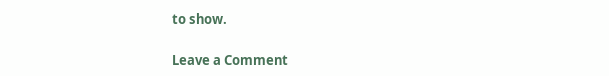to show.

Leave a Comment